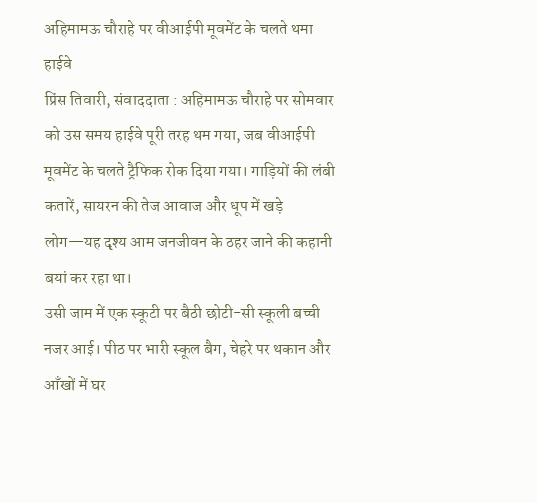अहिमामऊ चौराहे पर वीआईपी मूवमेंट के चलते थमा हाईवे
प्रिंस तिवारी, संवाददाता : अहिमामऊ चौराहे पर सोमवार को उस समय हाईवे पूरी तरह थम गया, जब वीआईपी मूवमेंट के चलते ट्रैफिक रोक दिया गया। गाड़ियों की लंबी कतारें, सायरन की तेज आवाज और धूप में खड़े लोग—यह दृश्य आम जनजीवन के ठहर जाने की कहानी बयां कर रहा था।
उसी जाम में एक स्कूटी पर बैठी छोटी-सी स्कूली बच्ची नजर आई। पीठ पर भारी स्कूल बैग, चेहरे पर थकान और आँखों में घर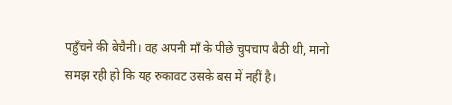पहुँचने की बेचैनी। वह अपनी माँ के पीछे चुपचाप बैठी थी, मानो समझ रही हो कि यह रुकावट उसके बस में नहीं है।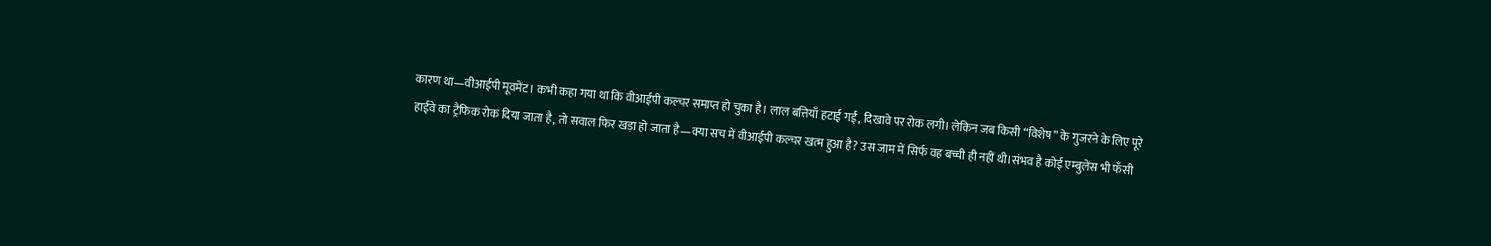कारण था—वीआईपी मूवमेंट। कभी कहा गया था कि वीआईपी कल्चर समाप्त हो चुका है। लाल बत्तियाँ हटाई गईं, दिखावे पर रोक लगी। लेकिन जब किसी “विशेष” के गुजरने के लिए पूरे हाईवे का ट्रैफिक रोक दिया जाता है, तो सवाल फिर खड़ा हो जाता है—क्या सच में वीआईपी कल्चर खत्म हुआ है? उस जाम में सिर्फ वह बच्ची ही नहीं थी।संभव है कोई एम्बुलेंस भी फँसी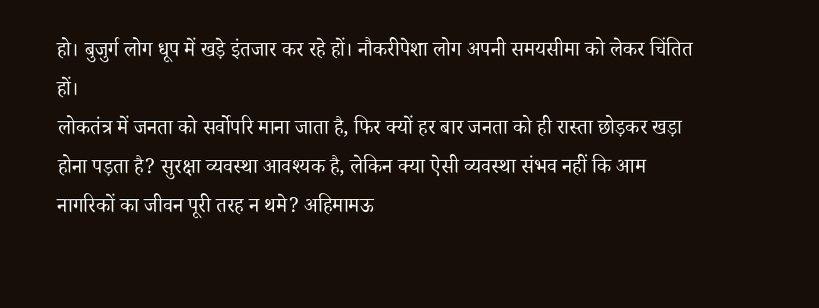हो। बुजुर्ग लोग धूप में खड़े इंतजार कर रहे हों। नौकरीपेशा लोग अपनी समयसीमा को लेकर चिंतित हों।
लोकतंत्र में जनता को सर्वोपरि माना जाता है, फिर क्यों हर बार जनता को ही रास्ता छोड़कर खड़ा होना पड़ता है? सुरक्षा व्यवस्था आवश्यक है, लेकिन क्या ऐसी व्यवस्था संभव नहीं कि आम नागरिकों का जीवन पूरी तरह न थमे? अहिमामऊ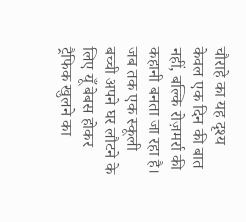चौराहे का यह दृश्य केवल एक दिन की बात नहीं, बल्कि रोज़मर्रा की कहानी बनता जा रहा है। जब तक एक स्कूली बच्ची अपने घर लौटने के लिए यूँ बेबस होकर ट्रैफिक खुलने का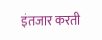इंतजार करती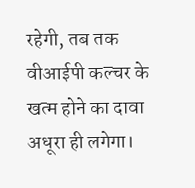रहेगी, तब तक वीआईपी कल्चर के खत्म होने का दावा अधूरा ही लगेगा।